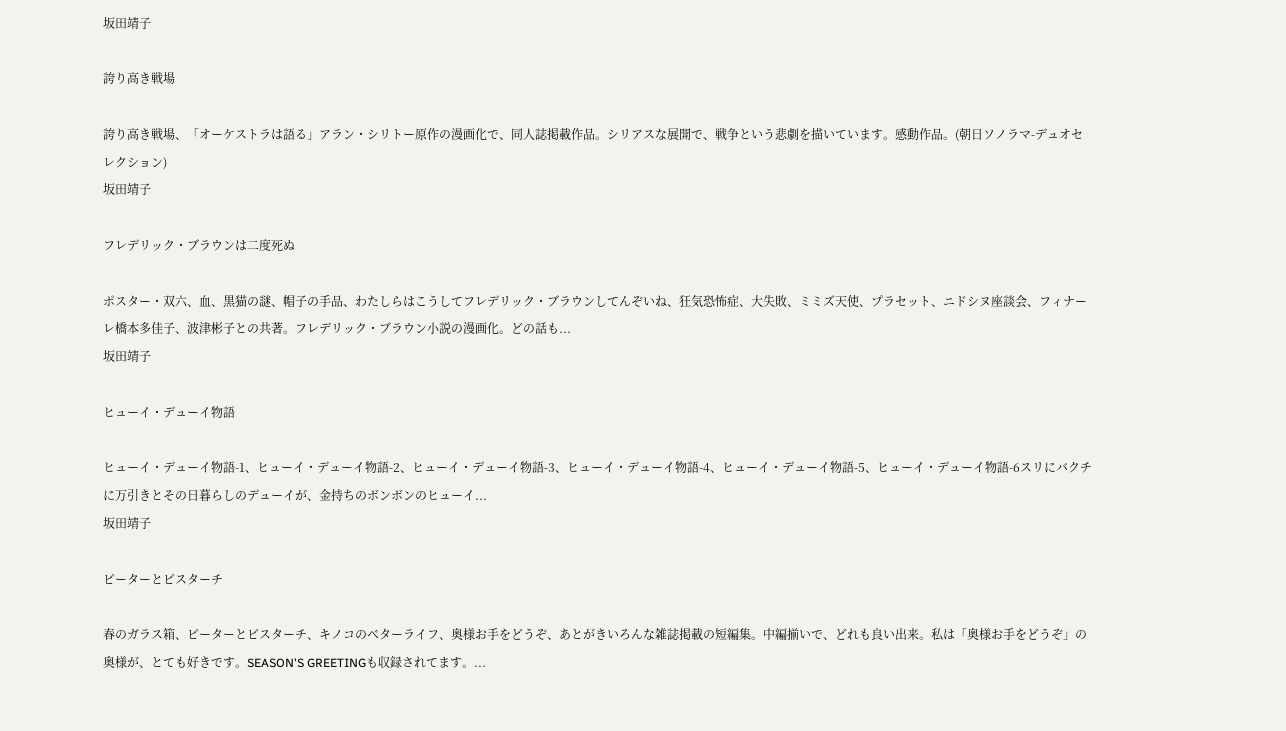坂田靖子

誇り高き戦場

誇り高き戦場、「オーケストラは語る」アラン・シリトー原作の漫画化で、同人誌掲載作品。シリアスな展開で、戦争という悲劇を描いています。感動作品。(朝日ソノラマ-デュオセレクション)
坂田靖子

フレデリック・ブラウンは二度死ぬ

ポスター・双六、血、黒猫の謎、帽子の手品、わたしらはこうしてフレデリック・ブラウンしてんぞいね、狂気恐怖症、大失敗、ミミズ天使、プラセット、ニドシヌ座談会、フィナーレ橋本多佳子、波津彬子との共著。フレデリック・ブラウン小説の漫画化。どの話も...
坂田靖子

ヒューイ・デューイ物語

ヒューイ・デューイ物語-1、ヒューイ・デューイ物語-2、ヒューイ・デューイ物語-3、ヒューイ・デューイ物語-4、ヒューイ・デューイ物語-5、ヒューイ・デューイ物語-6スリにバクチに万引きとその日暮らしのデューイが、金持ちのボンボンのヒューイ...
坂田靖子

ピーターとピスターチ

春のガラス箱、ピーターとピスターチ、キノコのベターライフ、奥様お手をどうぞ、あとがきいろんな雑誌掲載の短編集。中編揃いで、どれも良い出来。私は「奥様お手をどうぞ」の奥様が、とても好きです。SEASON'S GREETINGも収録されてます。...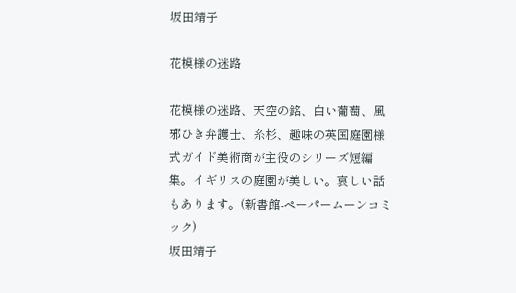坂田靖子

花模様の迷路

花模様の迷路、天空の銘、白い葡萄、風邪ひき弁護士、糸杉、趣味の英国庭園様式ガイド美術商が主役のシリーズ短編集。イギリスの庭園が美しい。哀しい話もあります。(新書館-ペーパームーンコミック)
坂田靖子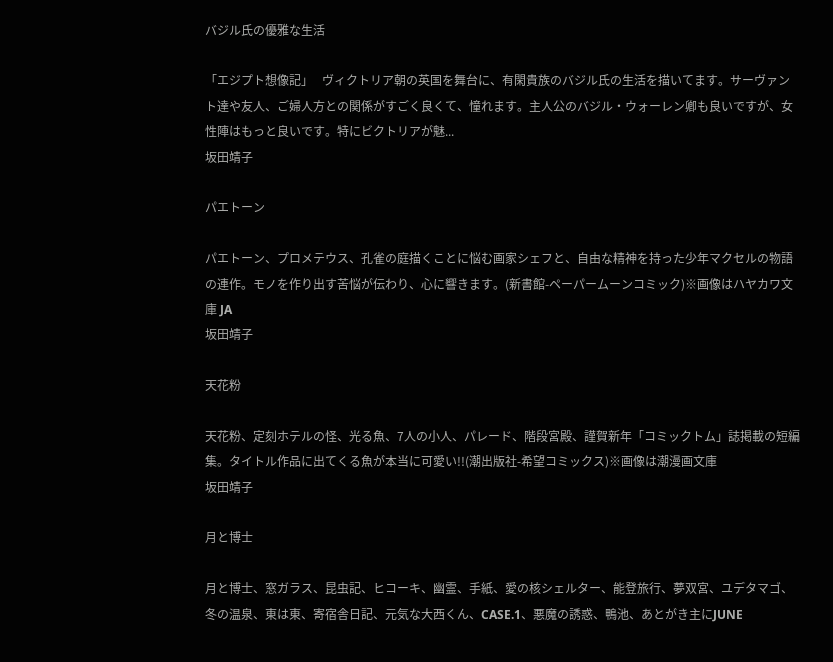バジル氏の優雅な生活

「エジプト想像記」   ヴィクトリア朝の英国を舞台に、有閑貴族のバジル氏の生活を描いてます。サーヴァント達や友人、ご婦人方との関係がすごく良くて、憧れます。主人公のバジル・ウォーレン卿も良いですが、女性陣はもっと良いです。特にビクトリアが魅...
坂田靖子

パエトーン

パエトーン、プロメテウス、孔雀の庭描くことに悩む画家シェフと、自由な精神を持った少年マクセルの物語の連作。モノを作り出す苦悩が伝わり、心に響きます。(新書館-ペーパームーンコミック)※画像はハヤカワ文庫 JA
坂田靖子

天花粉

天花粉、定刻ホテルの怪、光る魚、7人の小人、パレード、階段宮殿、謹賀新年「コミックトム」誌掲載の短編集。タイトル作品に出てくる魚が本当に可愛い!!(潮出版社-希望コミックス)※画像は潮漫画文庫
坂田靖子

月と博士

月と博士、窓ガラス、昆虫記、ヒコーキ、幽霊、手紙、愛の核シェルター、能登旅行、夢双宮、ユデタマゴ、冬の温泉、東は東、寄宿舎日記、元気な大西くん、CASE.1、悪魔の誘惑、鴨池、あとがき主にJUNE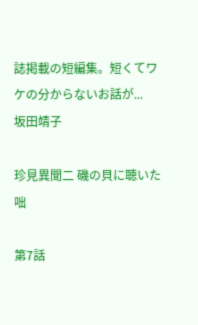誌掲載の短編集。短くてワケの分からないお話が...
坂田靖子

珍見異聞二 磯の貝に聴いた咄

第7話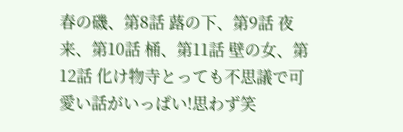春の磯、第8話 蕗の下、第9話 夜来、第10話 桶、第11話 壁の女、第12話 化け物寺とっても不思議で可愛い話がいっぱい!思わず笑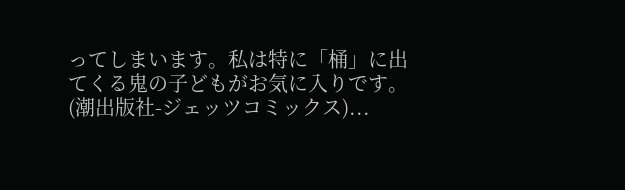ってしまいます。私は特に「桶」に出てくる鬼の子どもがお気に入りです。(潮出版社-ジェッツコミックス)...